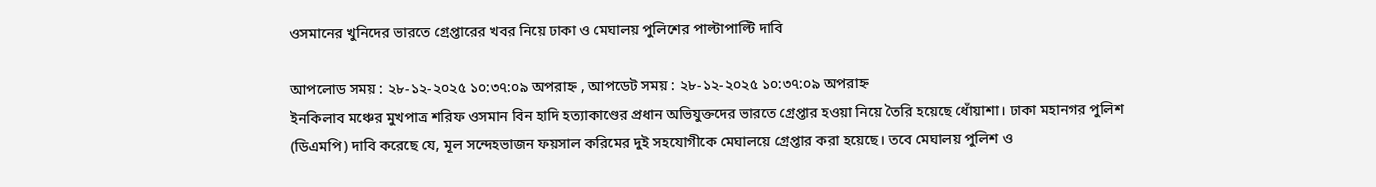ওসমানের খুনিদের ভারতে গ্রেপ্তারের খবর নিয়ে ঢাকা ও মেঘালয় পুলিশের পাল্টাপাল্টি দাবি

আপলোড সময় : ২৮-১২-২০২৫ ১০:৩৭:০৯ অপরাহ্ন , আপডেট সময় : ২৮-১২-২০২৫ ১০:৩৭:০৯ অপরাহ্ন
ইনকিলাব মঞ্চের মুখপাত্র শরিফ ওসমান বিন হাদি হত্যাকাণ্ডের প্রধান অভিযুক্তদের ভারতে গ্রেপ্তার হওয়া নিয়ে তৈরি হয়েছে ধোঁয়াশা। ঢাকা মহানগর পুলিশ (ডিএমপি) দাবি করেছে যে, মূল সন্দেহভাজন ফয়সাল করিমের দুই সহযোগীকে মেঘালয়ে গ্রেপ্তার করা হয়েছে। তবে মেঘালয় পুলিশ ও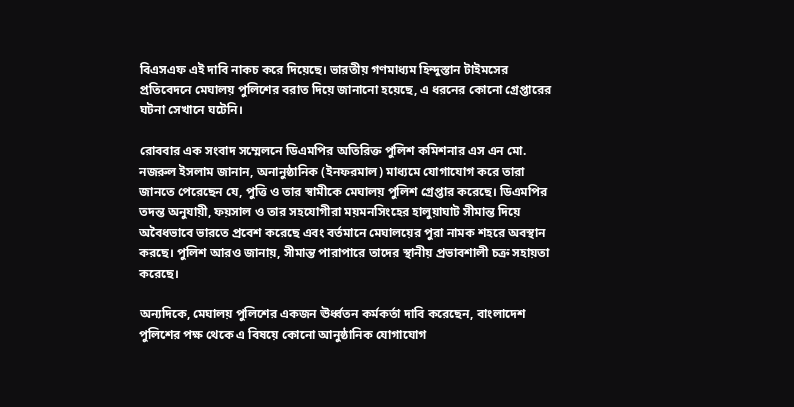বিএসএফ এই দাবি নাকচ করে দিয়েছে। ভারতীয় গণমাধ্যম হিন্দুস্তান টাইমসের প্রতিবেদনে মেঘালয় পুলিশের বরাত দিয়ে জানানো হয়েছে, এ ধরনের কোনো গ্রেপ্তারের ঘটনা সেখানে ঘটেনি।

রোববার এক সংবাদ সম্মেলনে ডিএমপির অতিরিক্ত পুলিশ কমিশনার এস এন মো. নজরুল ইসলাম জানান, অনানুষ্ঠানিক (ইনফরমাল) মাধ্যমে যোগাযোগ করে তারা জানতে পেরেছেন যে, পুত্তি ও তার স্বামীকে মেঘালয় পুলিশ গ্রেপ্তার করেছে। ডিএমপির তদন্ত অনুযায়ী, ফয়সাল ও তার সহযোগীরা ময়মনসিংহের হালুয়াঘাট সীমান্ত দিয়ে অবৈধভাবে ভারতে প্রবেশ করেছে এবং বর্তমানে মেঘালয়ের পুরা নামক শহরে অবস্থান করছে। পুলিশ আরও জানায়, সীমান্ত পারাপারে তাদের স্থানীয় প্রভাবশালী চক্র সহায়তা করেছে।

অন্যদিকে, মেঘালয় পুলিশের একজন ঊর্ধ্বতন কর্মকর্তা দাবি করেছেন, বাংলাদেশ পুলিশের পক্ষ থেকে এ বিষয়ে কোনো আনুষ্ঠানিক যোগাযোগ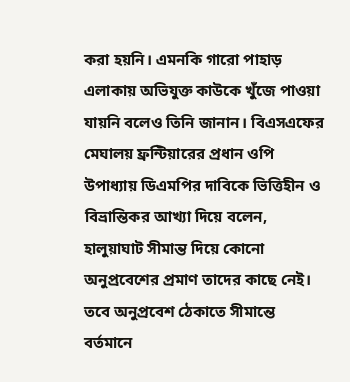করা হয়নি। এমনকি গারো পাহাড় এলাকায় অভিযুক্ত কাউকে খুঁজে পাওয়া যায়নি বলেও তিনি জানান। বিএসএফের মেঘালয় ফ্রন্টিয়ারের প্রধান ওপি উপাধ্যায় ডিএমপির দাবিকে ভিত্তিহীন ও বিভ্রান্তিকর আখ্যা দিয়ে বলেন, হালুয়াঘাট সীমান্ত দিয়ে কোনো অনুপ্রবেশের প্রমাণ তাদের কাছে নেই। তবে অনুপ্রবেশ ঠেকাতে সীমান্তে বর্তমানে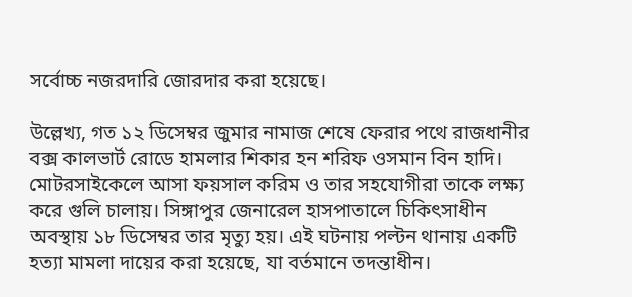সর্বোচ্চ নজরদারি জোরদার করা হয়েছে।

উল্লেখ্য, গত ১২ ডিসেম্বর জুমার নামাজ শেষে ফেরার পথে রাজধানীর বক্স কালভার্ট রোডে হামলার শিকার হন শরিফ ওসমান বিন হাদি। মোটরসাইকেলে আসা ফয়সাল করিম ও তার সহযোগীরা তাকে লক্ষ্য করে গুলি চালায়। সিঙ্গাপুর জেনারেল হাসপাতালে চিকিৎসাধীন অবস্থায় ১৮ ডিসেম্বর তার মৃত্যু হয়। এই ঘটনায় পল্টন থানায় একটি হত্যা মামলা দায়ের করা হয়েছে, যা বর্তমানে তদন্তাধীন।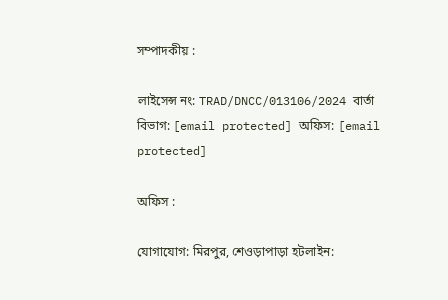সম্পাদকীয় :

লাইসেন্স নং: TRAD/DNCC/013106/2024 বার্তা বিভাগ: [email protected] অফিস: [email protected]

অফিস :

যোগাযোগ: মিরপুর, শেওড়াপাড়া হটলাইন: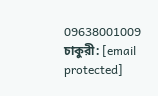09638001009 চাকুরী: [email protected]